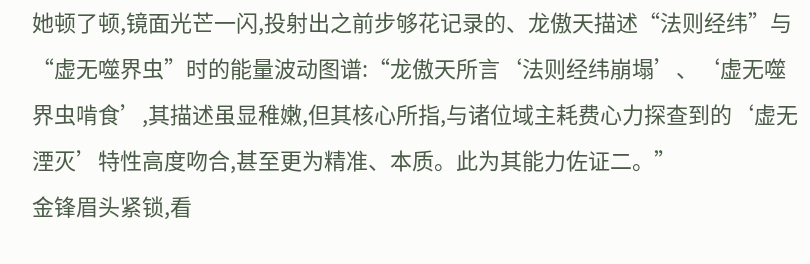她顿了顿,镜面光芒一闪,投射出之前步够花记录的、龙傲天描述“法则经纬”与“虚无噬界虫”时的能量波动图谱:“龙傲天所言‘法则经纬崩塌’、‘虚无噬界虫啃食’,其描述虽显稚嫩,但其核心所指,与诸位域主耗费心力探查到的‘虚无湮灭’特性高度吻合,甚至更为精准、本质。此为其能力佐证二。”
金锋眉头紧锁,看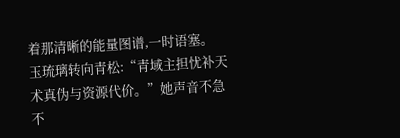着那清晰的能量图谱,一时语塞。
玉琉璃转向青松:“青域主担忧补天术真伪与资源代价。”她声音不急不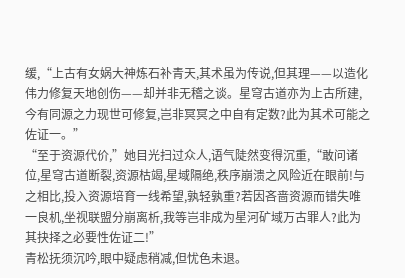缓,“上古有女娲大神炼石补青天,其术虽为传说,但其理——以造化伟力修复天地创伤——却并非无稽之谈。星穹古道亦为上古所建,今有同源之力现世可修复,岂非冥冥之中自有定数?此为其术可能之佐证一。”
“至于资源代价,”她目光扫过众人,语气陡然变得沉重,“敢问诸位,星穹古道断裂,资源枯竭,星域隔绝,秩序崩溃之风险近在眼前!与之相比,投入资源培育一线希望,孰轻孰重?若因吝啬资源而错失唯一良机,坐视联盟分崩离析,我等岂非成为星河矿域万古罪人?此为其抉择之必要性佐证二!”
青松抚须沉吟,眼中疑虑稍减,但忧色未退。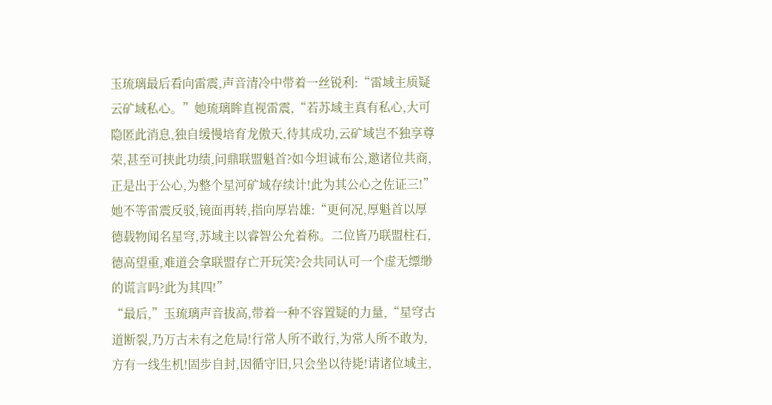玉琉璃最后看向雷震,声音清冷中带着一丝锐利:“雷域主质疑云矿域私心。”她琉璃眸直视雷震,“若苏域主真有私心,大可隐匿此消息,独自缓慢培育龙傲天,待其成功,云矿域岂不独享尊荣,甚至可挟此功绩,问鼎联盟魁首?如今坦诚布公,邀诸位共商,正是出于公心,为整个星河矿域存续计!此为其公心之佐证三!”
她不等雷震反驳,镜面再转,指向厚岩雄:“更何况,厚魁首以厚德载物闻名星穹,苏域主以睿智公允着称。二位皆乃联盟柱石,德高望重,难道会拿联盟存亡开玩笑?会共同认可一个虚无缥缈的谎言吗?此为其四!”
“最后,”玉琉璃声音拔高,带着一种不容置疑的力量,“星穹古道断裂,乃万古未有之危局!行常人所不敢行,为常人所不敢为,方有一线生机!固步自封,因循守旧,只会坐以待毙!请诸位域主,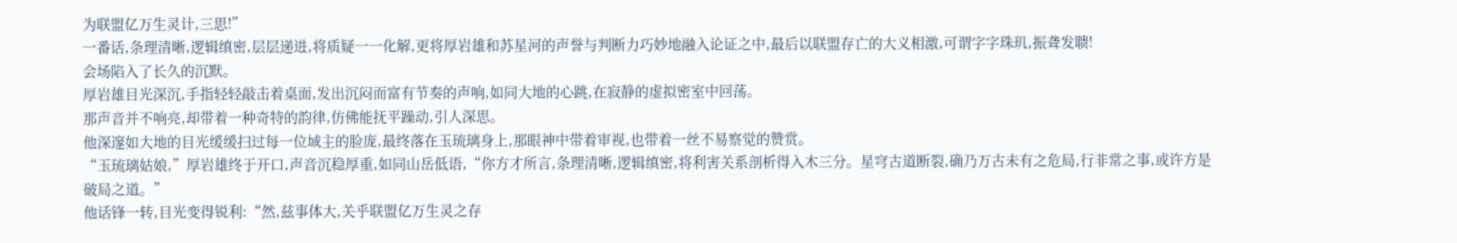为联盟亿万生灵计,三思!”
一番话,条理清晰,逻辑缜密,层层递进,将质疑一一化解,更将厚岩雄和苏星河的声誉与判断力巧妙地融入论证之中,最后以联盟存亡的大义相激,可谓字字珠玑,振聋发聩!
会场陷入了长久的沉默。
厚岩雄目光深沉,手指轻轻敲击着桌面,发出沉闷而富有节奏的声响,如同大地的心跳,在寂静的虚拟密室中回荡。
那声音并不响亮,却带着一种奇特的韵律,仿佛能抚平躁动,引人深思。
他深邃如大地的目光缓缓扫过每一位域主的脸庞,最终落在玉琉璃身上,那眼神中带着审视,也带着一丝不易察觉的赞赏。
“玉琉璃姑娘,”厚岩雄终于开口,声音沉稳厚重,如同山岳低语,“你方才所言,条理清晰,逻辑缜密,将利害关系剖析得入木三分。星穹古道断裂,确乃万古未有之危局,行非常之事,或许方是破局之道。”
他话锋一转,目光变得锐利:“然,兹事体大,关乎联盟亿万生灵之存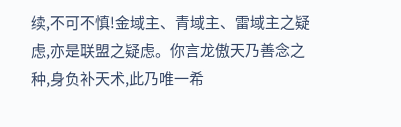续,不可不慎!金域主、青域主、雷域主之疑虑,亦是联盟之疑虑。你言龙傲天乃善念之种,身负补天术,此乃唯一希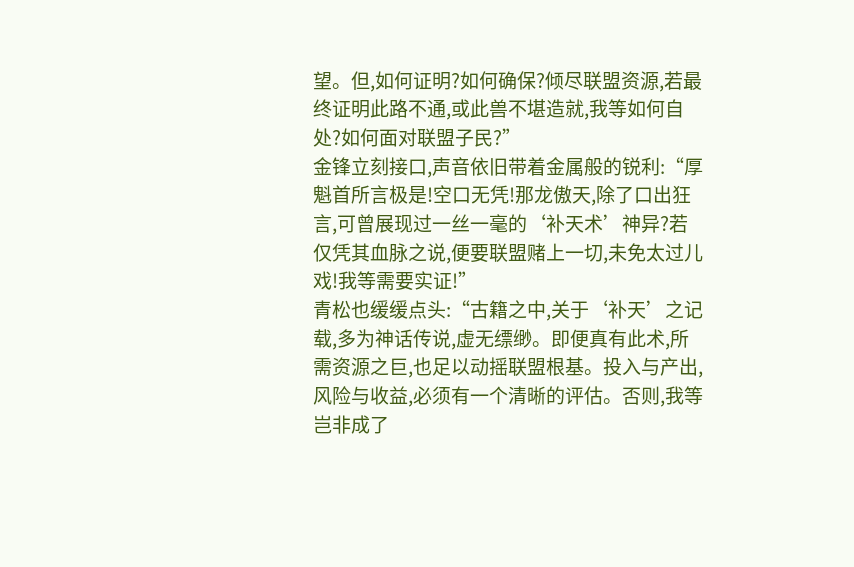望。但,如何证明?如何确保?倾尽联盟资源,若最终证明此路不通,或此兽不堪造就,我等如何自处?如何面对联盟子民?”
金锋立刻接口,声音依旧带着金属般的锐利:“厚魁首所言极是!空口无凭!那龙傲天,除了口出狂言,可曾展现过一丝一毫的‘补天术’神异?若仅凭其血脉之说,便要联盟赌上一切,未免太过儿戏!我等需要实证!”
青松也缓缓点头:“古籍之中,关于‘补天’之记载,多为神话传说,虚无缥缈。即便真有此术,所需资源之巨,也足以动摇联盟根基。投入与产出,风险与收益,必须有一个清晰的评估。否则,我等岂非成了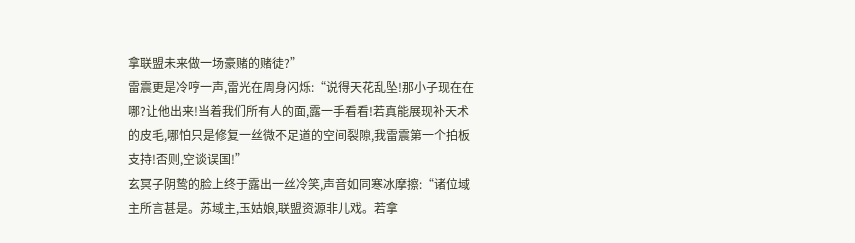拿联盟未来做一场豪赌的赌徒?”
雷震更是冷哼一声,雷光在周身闪烁:“说得天花乱坠!那小子现在在哪?让他出来!当着我们所有人的面,露一手看看!若真能展现补天术的皮毛,哪怕只是修复一丝微不足道的空间裂隙,我雷震第一个拍板支持!否则,空谈误国!”
玄冥子阴鸷的脸上终于露出一丝冷笑,声音如同寒冰摩擦:“诸位域主所言甚是。苏域主,玉姑娘,联盟资源非儿戏。若拿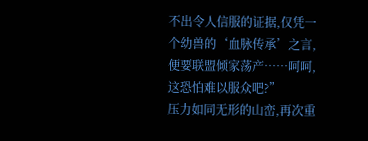不出令人信服的证据,仅凭一个幼兽的‘血脉传承’之言,便要联盟倾家荡产……呵呵,这恐怕难以服众吧?”
压力如同无形的山峦,再次重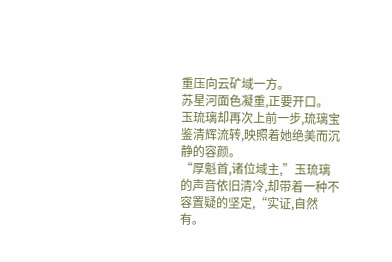重压向云矿域一方。
苏星河面色凝重,正要开口。
玉琉璃却再次上前一步,琉璃宝鉴清辉流转,映照着她绝美而沉静的容颜。
“厚魁首,诸位域主,”玉琉璃的声音依旧清冷,却带着一种不容置疑的坚定,“实证,自然有。